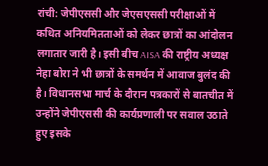रांची: जेपीएससी और जेएसएससी परीक्षाओं में कथित अनियमितताओं को लेकर छात्रों का आंदोलन लगातार जारी है। इसी बीच AISA की राष्ट्रीय अध्यक्ष नेहा बोरा ने भी छात्रों के समर्थन में आवाज बुलंद की है। विधानसभा मार्च के दौरान पत्रकारों से बातचीत में उन्होंने जेपीएससी की कार्यप्रणाली पर सवाल उठाते हुए इसके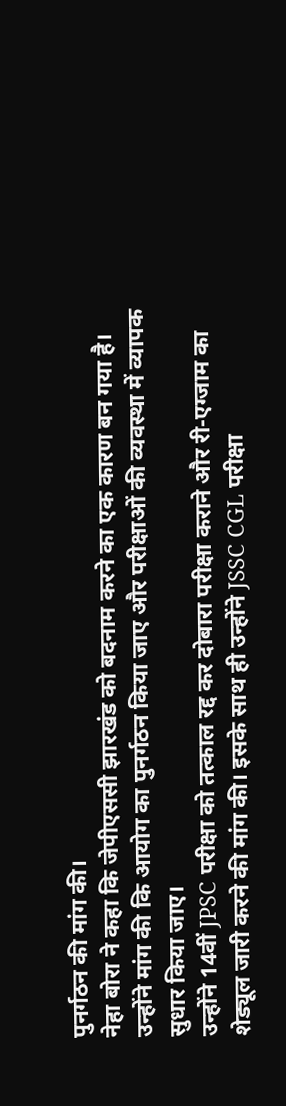पुनर्गठन की मांग की।
नेहा बोरा ने कहा कि जेपीएससी झारखंड को बदनाम करने का एक कारण बन गया है। उन्होंने मांग की कि आयोग का पुनर्गठन किया जाए और परीक्षाओं की व्यवस्था में व्यापक सुधार किया जाए।
उन्होंने 14वीं JPSC परीक्षा को तत्काल रद्द कर दोबारा परीक्षा कराने और री-एग्जाम का शेड्यूल जारी करने की मांग की। इसके साथ ही उन्होंने JSSC CGL परीक्षा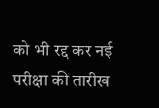को भी रद्द कर नई परीक्षा की तारीख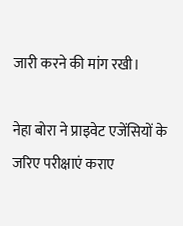जारी करने की मांग रखी।

नेहा बोरा ने प्राइवेट एजेंसियों के जरिए परीक्षाएं कराए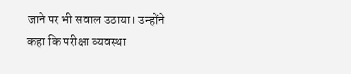जाने पर भी सवाल उठाया। उन्होंने कहा कि परीक्षा व्यवस्था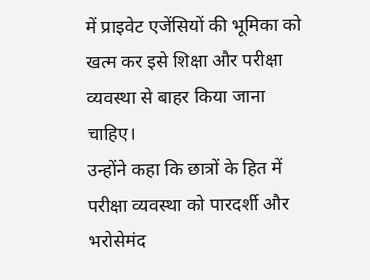में प्राइवेट एजेंसियों की भूमिका को खत्म कर इसे शिक्षा और परीक्षा व्यवस्था से बाहर किया जाना चाहिए।
उन्होंने कहा कि छात्रों के हित में परीक्षा व्यवस्था को पारदर्शी और भरोसेमंद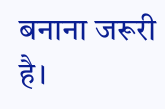बनाना जरूरी है।